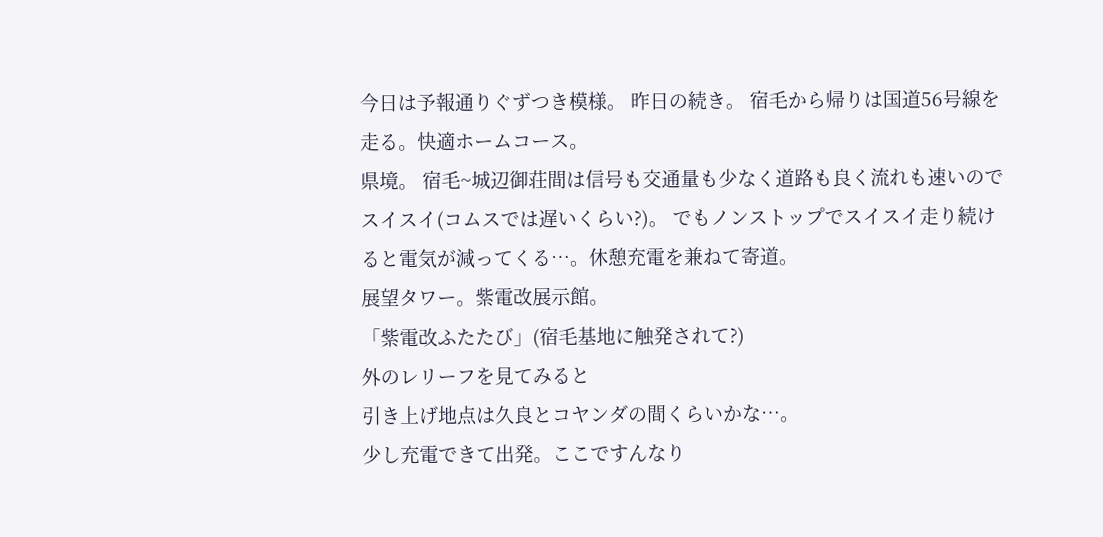今日は予報通りぐずつき模様。 昨日の続き。 宿毛から帰りは国道56号線を走る。快適ホームコース。
県境。 宿毛~城辺御荘間は信号も交通量も少なく道路も良く流れも速いのでスイスイ(コムスでは遅いくらい?)。 でもノンストップでスイスイ走り続けると電気が減ってくる…。休憩充電を兼ねて寄道。
展望タワー。紫電改展示館。
「紫電改ふたたび」(宿毛基地に触発されて?)
外のレリーフを見てみると
引き上げ地点は久良とコヤンダの間くらいかな…。
少し充電できて出発。ここですんなり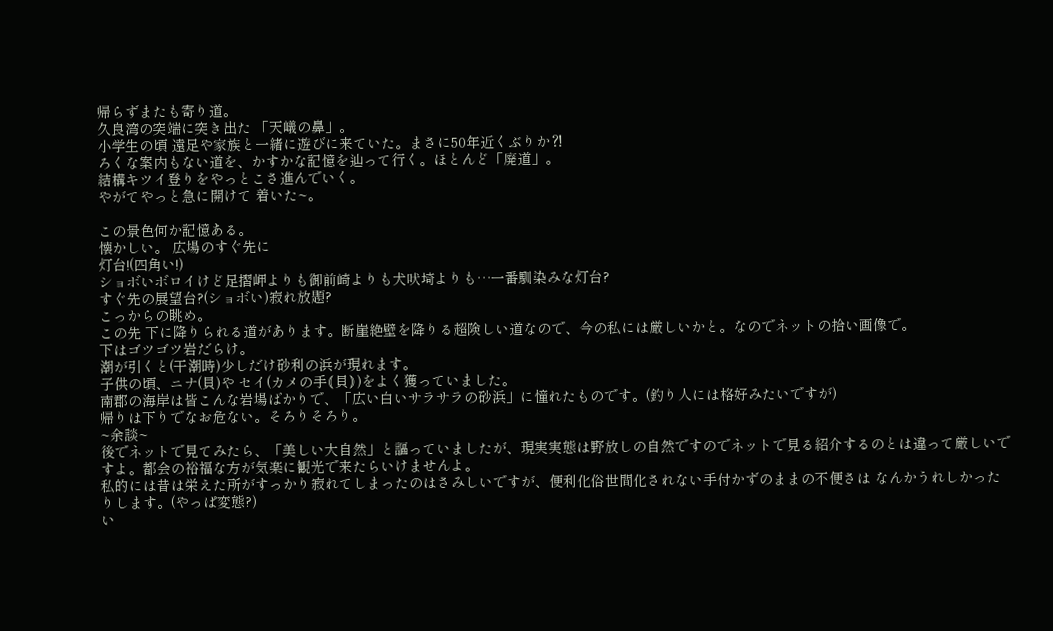帰らずまたも寄り道。
久良湾の突端に突き出た 「天嶬の鼻」。
小学生の頃 遠足や家族と一緒に遊びに来ていた。まさに50年近くぶりか⁈
ろくな案内もない道を、かすかな記憶を辿って行く。ほとんど「廃道」。
結構キツイ登りをやっとこさ進んでいく。
やがてやっと急に開けて 着いた~。

この景色何か記憶ある。
懐かしい。 広場のすぐ先に
灯台!(四角い!)
ショボいボロイけど足摺岬よりも御前崎よりも犬吠埼よりも…一番馴染みな灯台?
すぐ先の展望台?(ショボい)寂れ放題?
こっからの眺め。
この先 下に降りられる道があります。断崖絶壁を降りる超険しい道なので、今の私には厳しいかと。なのでネットの拾い画像で。
下はゴツゴツ岩だらけ。
潮が引くと(干潮時)少しだけ砂利の浜が現れます。
子供の頃、ニナ(貝)や セイ(カメの手⦅貝⦆)をよく獲っていました。
南郡の海岸は皆こんな岩場ばかりで、「広い白いサラサラの砂浜」に憧れたものです。(釣り人には格好みたいですが)
帰りは下りでなお危ない。そろりそろり。
~余談~
後でネットで見てみたら、「美しい大自然」と謳っていましたが、現実実態は野放しの自然ですのでネットで見る紹介するのとは違って厳しいですよ。都会の裕福な方が気楽に観光で来たらいけませんよ。
私的には昔は栄えた所がすっかり寂れてしまったのはさみしいですが、便利化俗世間化されない手付かずのままの不便さは なんかうれしかったりします。(やっぱ変態?)
い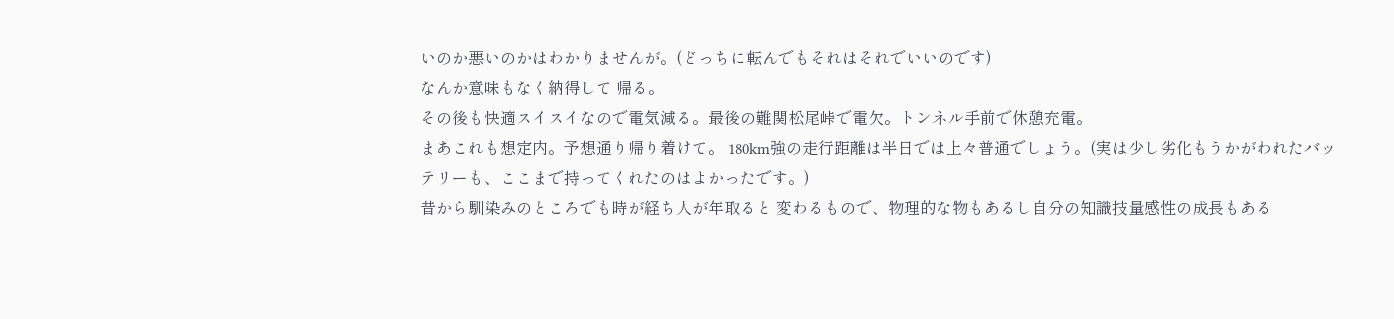いのか悪いのかはわかりませんが。(どっちに転んでもそれはそれでいいのです)
なんか意味もなく納得して 帰る。
その後も快適スイスイなので電気減る。最後の難関松尾峠で電欠。トンネル手前で休憩充電。
まあこれも想定内。予想通り帰り着けて。 180km強の走行距離は半日では上々普通でしょう。(実は少し劣化もうかがわれたバッテリーも、ここまで持ってくれたのはよかったです。)
昔から馴染みのところでも時が経ち人が年取ると 変わるもので、物理的な物もあるし自分の知識技量感性の成長もある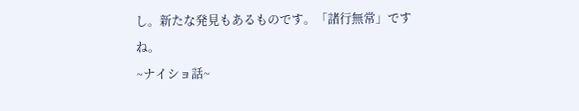し。新たな発見もあるものです。「諸行無常」ですね。
~ナイショ話~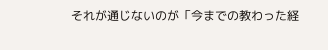それが通じないのが「今までの教わった経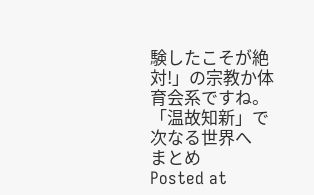験したこそが絶対!」の宗教か体育会系ですね。
「温故知新」で次なる世界へ
まとめ
Posted at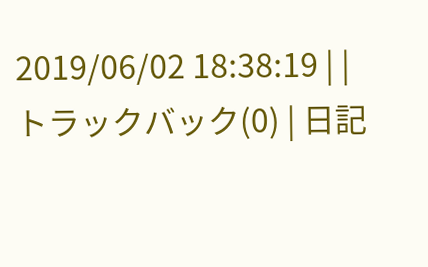2019/06/02 18:38:19 | |
トラックバック(0) | 日記